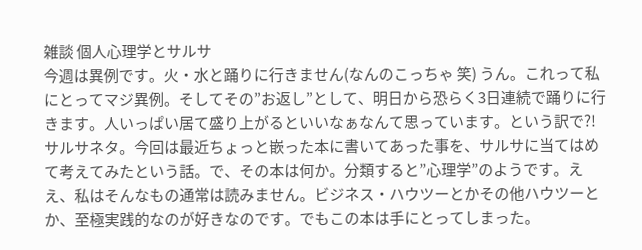雑談 個人心理学とサルサ
今週は異例です。火・水と踊りに行きません(なんのこっちゃ 笑) うん。これって私にとってマジ異例。そしてその”お返し”として、明日から恐らく3日連続で踊りに行きます。人いっぱい居て盛り上がるといいなぁなんて思っています。という訳で?!サルサネタ。今回は最近ちょっと嵌った本に書いてあった事を、サルサに当てはめて考えてみたという話。で、その本は何か。分類すると”心理学”のようです。ええ、私はそんなもの通常は読みません。ビジネス・ハウツーとかその他ハウツーとか、至極実践的なのが好きなのです。でもこの本は手にとってしまった。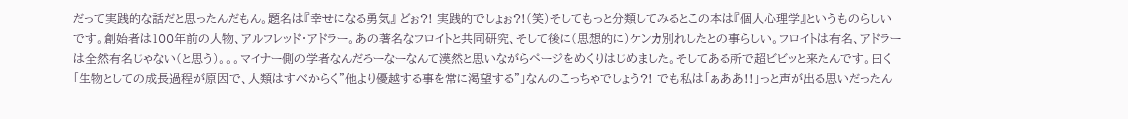だって実践的な話だと思ったんだもん。題名は『幸せになる勇気』 どぉ?! 実践的でしょぉ?!(笑)そしてもっと分類してみるとこの本は『個人心理学』というものらしいです。創始者は100年前の人物、アルフレッド・アドラー。あの著名なフロイトと共同研究、そして後に(思想的に)ケンカ別れしたとの事らしい。フロイトは有名、アドラーは全然有名じゃない(と思う)。。。マイナー側の学者なんだろーなーなんて漠然と思いながらページをめくりはじめました。そしてある所で超ビビッと来たんです。曰く「生物としての成長過程が原因で、人類はすべからく”他より優越する事を常に渇望する”」なんのこっちゃでしょう?! でも私は「ぁああ!!」っと声が出る思いだったん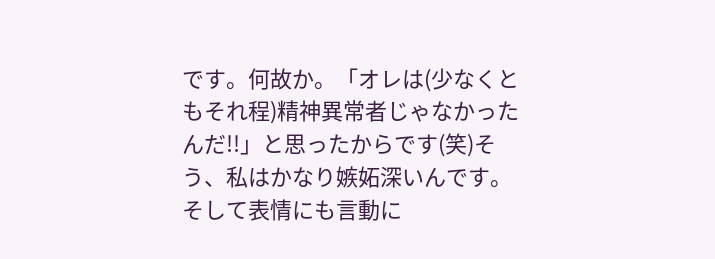です。何故か。「オレは(少なくともそれ程)精神異常者じゃなかったんだ!!」と思ったからです(笑)そう、私はかなり嫉妬深いんです。そして表情にも言動に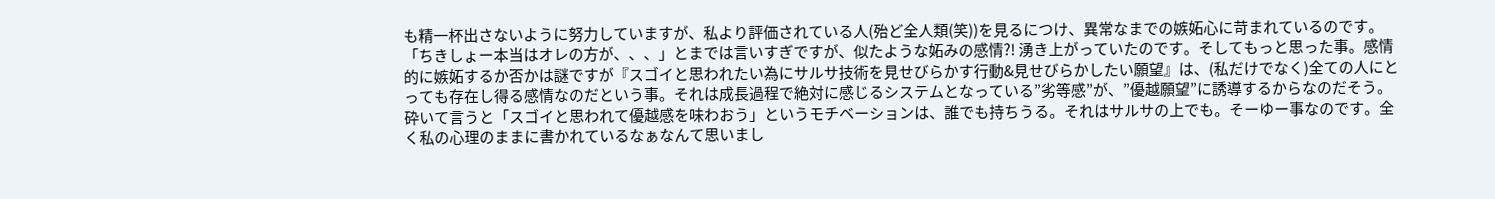も精一杯出さないように努力していますが、私より評価されている人(殆ど全人類(笑))を見るにつけ、異常なまでの嫉妬心に苛まれているのです。「ちきしょー本当はオレの方が、、、」とまでは言いすぎですが、似たような妬みの感情?! 湧き上がっていたのです。そしてもっと思った事。感情的に嫉妬するか否かは謎ですが『スゴイと思われたい為にサルサ技術を見せびらかす行動&見せびらかしたい願望』は、(私だけでなく)全ての人にとっても存在し得る感情なのだという事。それは成長過程で絶対に感じるシステムとなっている”劣等感”が、”優越願望”に誘導するからなのだそう。砕いて言うと「スゴイと思われて優越感を味わおう」というモチベーションは、誰でも持ちうる。それはサルサの上でも。そーゆー事なのです。全く私の心理のままに書かれているなぁなんて思いまし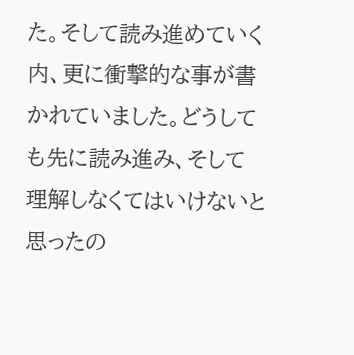た。そして読み進めていく内、更に衝撃的な事が書かれていました。どうしても先に読み進み、そして理解しなくてはいけないと思ったの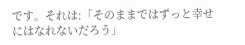です。それは:「そのままではずっと幸せにはなれないだろう」